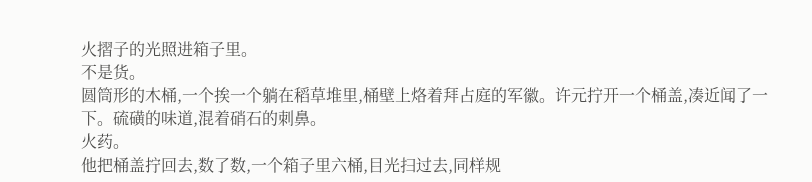火摺子的光照进箱子里。
不是货。
圆筒形的木桶,一个挨一个躺在稻草堆里,桶壁上烙着拜占庭的军徽。许元拧开一个桶盖,凑近闻了一下。硫磺的味道,混着硝石的刺鼻。
火药。
他把桶盖拧回去,数了数,一个箱子里六桶,目光扫过去,同样规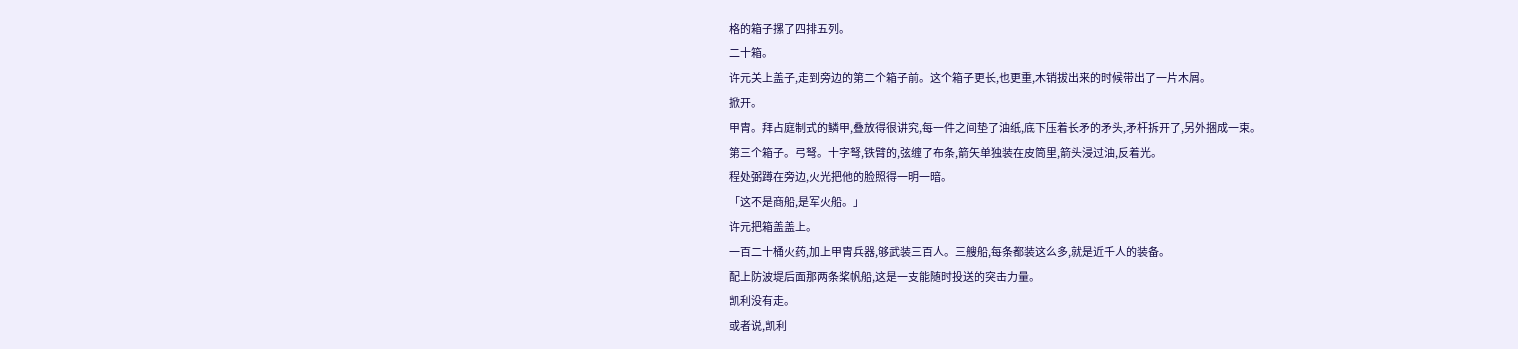格的箱子摞了四排五列。
二十箱。
许元关上盖子,走到旁边的第二个箱子前。这个箱子更长,也更重,木销拔出来的时候带出了一片木屑。
掀开。
甲胄。拜占庭制式的鳞甲,叠放得很讲究,每一件之间垫了油纸,底下压着长矛的矛头,矛杆拆开了,另外捆成一束。
第三个箱子。弓弩。十字弩,铁臂的,弦缠了布条,箭矢单独装在皮筒里,箭头浸过油,反着光。
程处弼蹲在旁边,火光把他的脸照得一明一暗。
「这不是商船,是军火船。」
许元把箱盖盖上。
一百二十桶火药,加上甲胄兵器,够武装三百人。三艘船,每条都装这么多,就是近千人的装备。
配上防波堤后面那两条桨帆船,这是一支能随时投送的突击力量。
凯利没有走。
或者说,凯利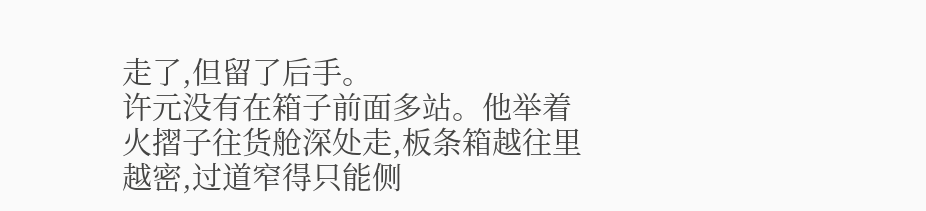走了,但留了后手。
许元没有在箱子前面多站。他举着火摺子往货舱深处走,板条箱越往里越密,过道窄得只能侧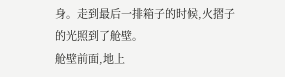身。走到最后一排箱子的时候,火摺子的光照到了舱壁。
舱壁前面,地上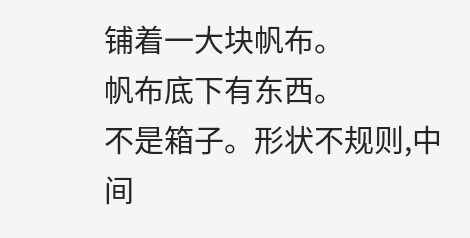铺着一大块帆布。
帆布底下有东西。
不是箱子。形状不规则,中间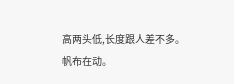高两头低,长度跟人差不多。
帆布在动。